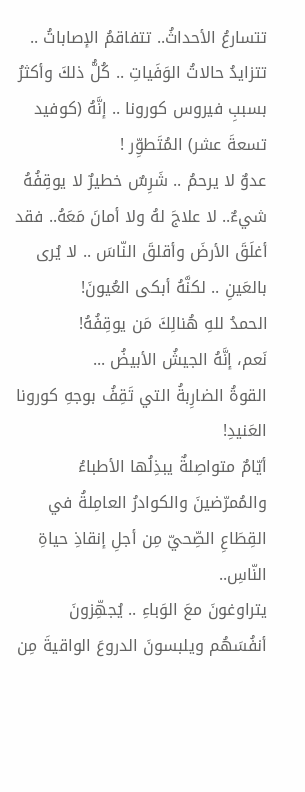تتسارعُ الأحداثُ.. تتفاقمُ الإصاباتُ .. تتزايدُ حالاتُ الوَفَياتِ .. كُلُّ ذلكَ وأكثرُ بسببِ فيروس كورونا .. إنَّهُ (كوفيد تسعةَ عشر) المُتَطوِّر !
عدوٌ لا يرحمُ .. شَرِسٌ خطيرٌ لا يوقِفُهُ شيءٌ.. لا علاجَ لهُ ولا أمانَ مَعَهُ.. فقد أغلَقَ الأرضَ وأقلقَ النّاسَ .. لا يُرى بالعَينِ .. لكنَّهُ أبكى العُيونَ!
الحمدُ للهِ هُنالِكَ مَن يوقِفُهُ!
نَعم، إنَّهُ الجيشُ الأبيضُ ...
القوةُ الضارِبةُ التي تَقِفُ بوجهِ كورونا العَنيدِ!
أيّامٌ متواصِلةٌ يبذِلُها الأطباءُ والمُمرّضينَ والكوادرُ العامِلةُ في القِطَاعِ الصِّحيّ مِن أجلِ إنقاذِ حياةِ النّاسِ..
يتراوغونَ معَ الوَباءِ .. يُجهِّزونَ أنفُسَهُم ويلبسونَ الدروعَ الواقيةَ مِن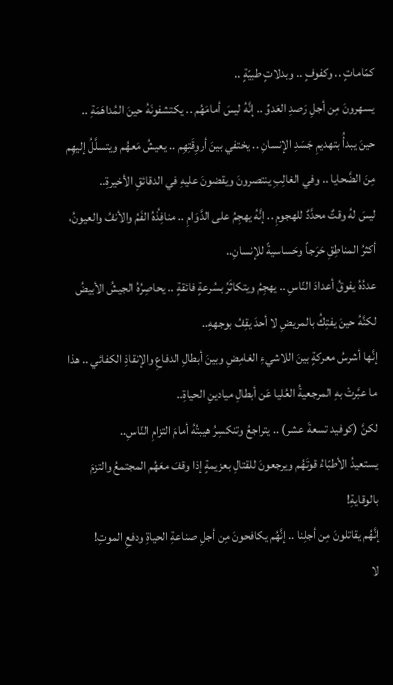كمّاماتٍ .. وكفوفٍ .. وبدلاتٍ طبيّةٍ ..
يسهرونَ مِن أجلِ رَصدِ العَدوِّ .. إنَّهُ ليسَ أمامَهُم .. يكتشفونَهُ حينَ المُداهَمَةِ .. حينَ يبدأُ بتهديمِ جَسَدِ الإنسانِ .. يختفي بينَ أروِقَتِهِم .. يعيشُ مَعهُم ويتسلَّلُ إليهِم مِنَ الضَّحايا .. وفي الغالِبِ ينتصرونَ ويقضونَ عليهِ في الدقائقِ الأخيرةِ..
ليسَ لهُ وقتٌ محدَّدٌ للهجومِ .. إنَّهُ يهجِمُ على الدَّوَامِ .. منافِذُهُ الفَمُ والأنفُ والعيونُ، أكثرُ المناطِقِ حَرَجاً وحَساسيةً للإنسانِ..
عددُهُ يفوقُ أعدادَ النّاسِ .. يهجِمُ ويتكاثَرُ بسُرعةٍ فائقةٍ .. يحاصِرُهُ الجيشُ الأبيضُ لكنَّهُ حينَ يفتِكُ بالمريضِ لا أحدَ يقِفُ بوجههِ..
إنَّها أشرسُ معركةٍ بينَ اللاشيءِ الغامِضِ وبينَ أبطالِ الدفاعِ والإنقاذِ الكفائي .. هذا ما عبَّرتْ بهِ المرجعيةُ العُليا عَن أبطالِ ميادينِ الحياةِ..
لكنَّ (كوفيد تسعةَ عشر) .. يتراجعُ وتنكسِرُ هيبتُهُ أمامَ التزامِ النّاسِ..
يستعيدُ الأطبّاءُ قوتَهُم ويرجعونَ للقتالِ بعزيمةٍ إذا وقفَ معَهُم المجتمعُ والتزمَ بالوقايةِ!
إنَّهُم يقاتلونَ مِن أجلِنا .. إنَّهُم يكافحونَ مِن أجلِ صناعةِ الحياةِ ودفعِ الموتِ!
لا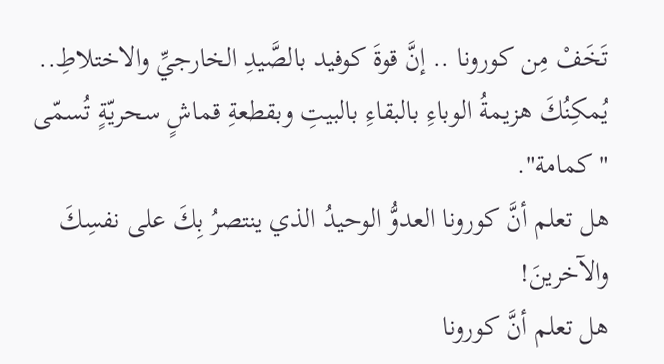تَخَفْ مِن كورونا .. إنَّ قوةَ كوفيد بالصَّيدِ الخارجيِّ والاختلاطِ.. يُمكِنُكَ هزيمةُ الوباءِ بالبقاءِ بالبيتِ وبقطعةِ قماشٍ سحريّةٍ تُسمّى "كمامة".
هل تعلم أنَّ كورونا العدوُّ الوحيدُ الذي ينتصرُ بِكَ على نفسِكَ والآخرينَ!
هل تعلم أنَّ كورونا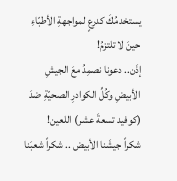يستخدمُكَ كدرعٍ لمواجهةِ الأطبّاءِ حينَ لا تلتزمُ!
إذَن.. دعونا نصمِدُ معَ الجيشِ الأبيضِ وكُلِّ الكوادرِ الصحيّةِ ضدَ (كوفيد تسعةَ عشر) اللعين!
شكراً جيشَنا الأبيض .. شكراً شعبَنا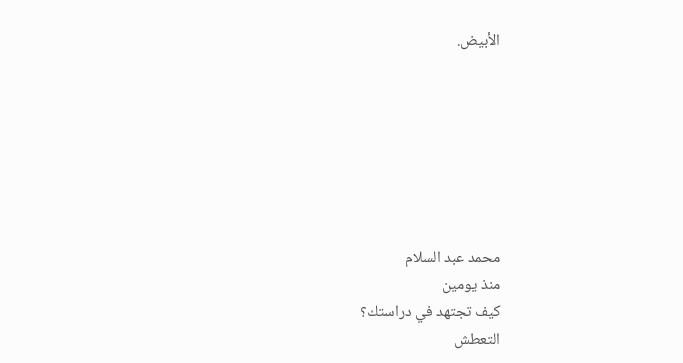الأبيض.







محمد عبد السلام
منذ يومين
كيف تجتهد في دراستك؟
التعطش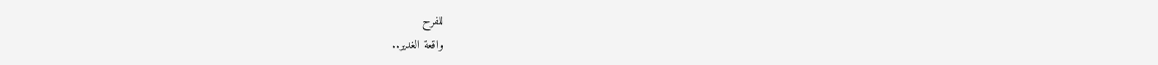للفرح
واقعة الغدير..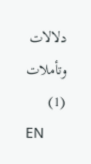دلالات وتأملات (1)
EN